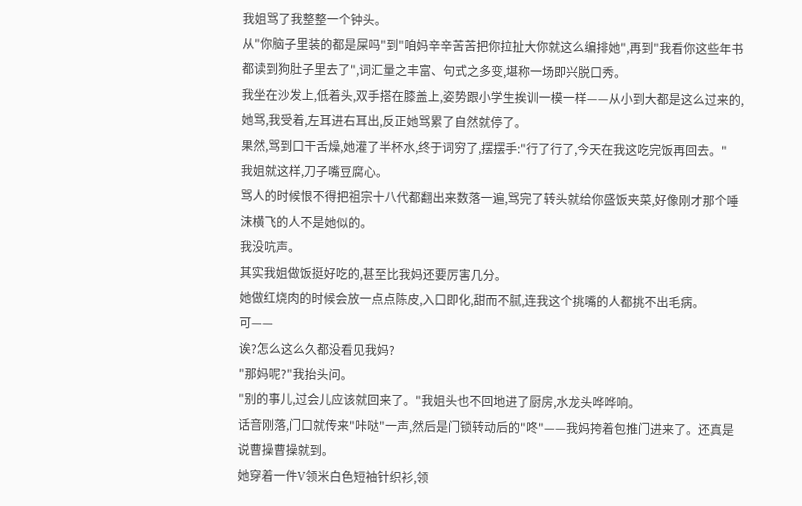我姐骂了我整整一个钟头。
从"你脑子里装的都是屎吗"到"咱妈辛辛苦苦把你拉扯大你就这么编排她",再到"我看你这些年书都读到狗肚子里去了",词汇量之丰富、句式之多变,堪称一场即兴脱口秀。
我坐在沙发上,低着头,双手搭在膝盖上,姿势跟小学生挨训一模一样——从小到大都是这么过来的,她骂,我受着,左耳进右耳出,反正她骂累了自然就停了。
果然,骂到口干舌燥,她灌了半杯水,终于词穷了,摆摆手:"行了行了,今天在我这吃完饭再回去。"
我姐就这样,刀子嘴豆腐心。
骂人的时候恨不得把祖宗十八代都翻出来数落一遍,骂完了转头就给你盛饭夹菜,好像刚才那个唾沫横飞的人不是她似的。
我没吭声。
其实我姐做饭挺好吃的,甚至比我妈还要厉害几分。
她做红烧肉的时候会放一点点陈皮,入口即化,甜而不腻,连我这个挑嘴的人都挑不出毛病。
可——
诶?怎么这么久都没看见我妈?
"那妈呢?"我抬头问。
"别的事儿,过会儿应该就回来了。"我姐头也不回地进了厨房,水龙头哗哗响。
话音刚落,门口就传来"咔哒"一声,然后是门锁转动后的"咚"——我妈挎着包推门进来了。还真是说曹操曹操就到。
她穿着一件V领米白色短袖针织衫,领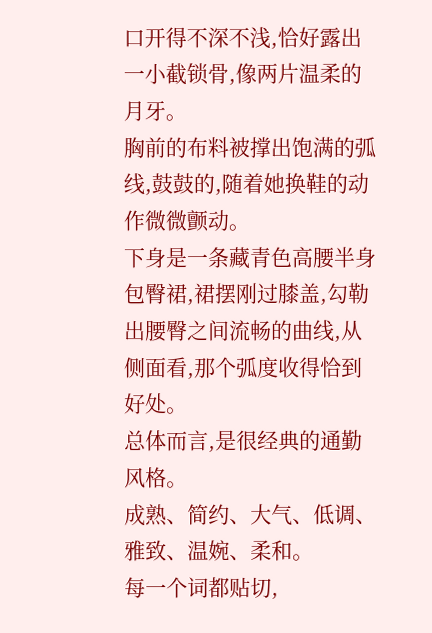口开得不深不浅,恰好露出一小截锁骨,像两片温柔的月牙。
胸前的布料被撑出饱满的弧线,鼓鼓的,随着她换鞋的动作微微颤动。
下身是一条藏青色高腰半身包臀裙,裙摆刚过膝盖,勾勒出腰臀之间流畅的曲线,从侧面看,那个弧度收得恰到好处。
总体而言,是很经典的通勤风格。
成熟、简约、大气、低调、雅致、温婉、柔和。
每一个词都贴切,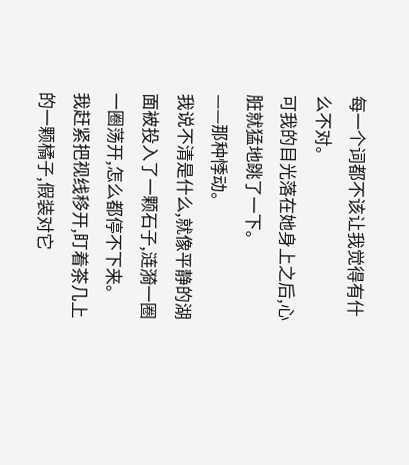每一个词都不该让我觉得有什么不对。
可我的目光落在她身上之后,心脏就猛地跳了一下。
——那种悸动。
我说不清是什么,就像平静的湖面被投入了一颗石子,涟漪一圈一圈荡开,怎么都停不下来。
我赶紧把视线移开,盯着茶几上的一颗橘子,假装对它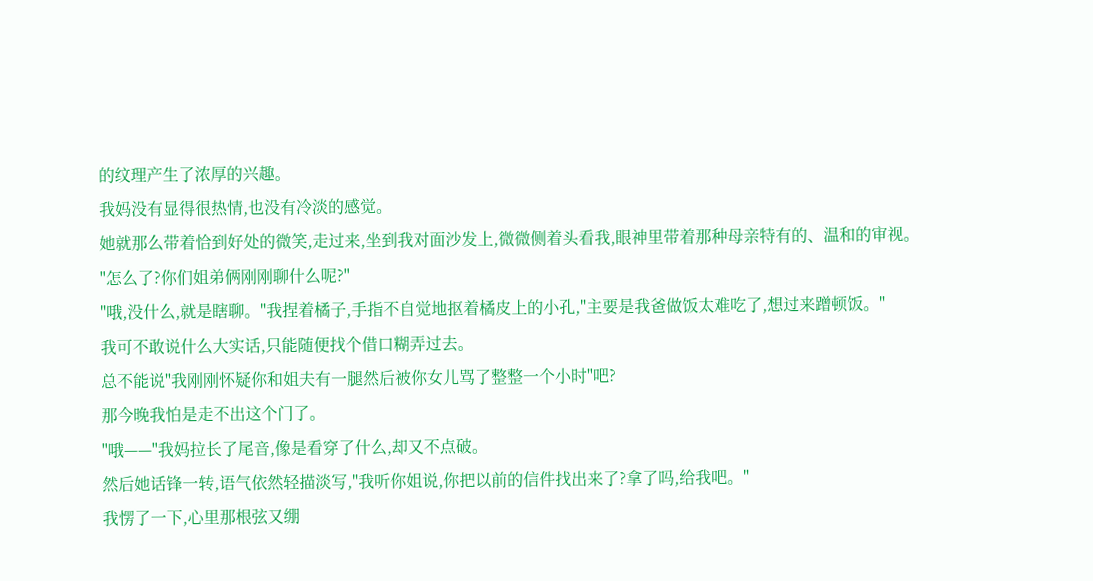的纹理产生了浓厚的兴趣。
我妈没有显得很热情,也没有冷淡的感觉。
她就那么带着恰到好处的微笑,走过来,坐到我对面沙发上,微微侧着头看我,眼神里带着那种母亲特有的、温和的审视。
"怎么了?你们姐弟俩刚刚聊什么呢?"
"哦,没什么,就是瞎聊。"我捏着橘子,手指不自觉地抠着橘皮上的小孔,"主要是我爸做饭太难吃了,想过来蹭顿饭。"
我可不敢说什么大实话,只能随便找个借口糊弄过去。
总不能说"我刚刚怀疑你和姐夫有一腿然后被你女儿骂了整整一个小时"吧?
那今晚我怕是走不出这个门了。
"哦——"我妈拉长了尾音,像是看穿了什么,却又不点破。
然后她话锋一转,语气依然轻描淡写,"我听你姐说,你把以前的信件找出来了?拿了吗,给我吧。"
我愣了一下,心里那根弦又绷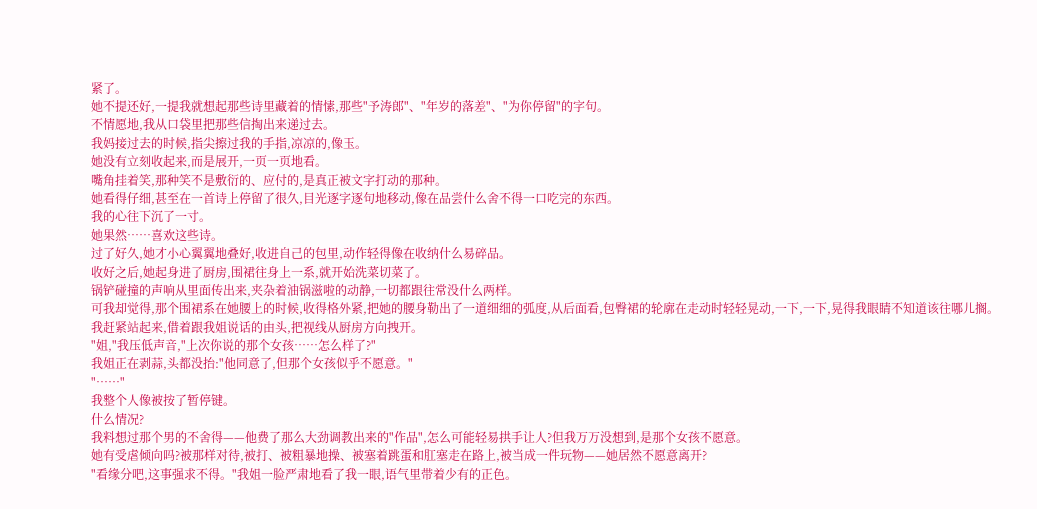紧了。
她不提还好,一提我就想起那些诗里藏着的情愫,那些"予涛郎"、"年岁的落差"、"为你停留"的字句。
不情愿地,我从口袋里把那些信掏出来递过去。
我妈接过去的时候,指尖擦过我的手指,凉凉的,像玉。
她没有立刻收起来,而是展开,一页一页地看。
嘴角挂着笑,那种笑不是敷衍的、应付的,是真正被文字打动的那种。
她看得仔细,甚至在一首诗上停留了很久,目光逐字逐句地移动,像在品尝什么舍不得一口吃完的东西。
我的心往下沉了一寸。
她果然……喜欢这些诗。
过了好久,她才小心翼翼地叠好,收进自己的包里,动作轻得像在收纳什么易碎品。
收好之后,她起身进了厨房,围裙往身上一系,就开始洗菜切菜了。
锅铲碰撞的声响从里面传出来,夹杂着油锅滋啦的动静,一切都跟往常没什么两样。
可我却觉得,那个围裙系在她腰上的时候,收得格外紧,把她的腰身勒出了一道细细的弧度,从后面看,包臀裙的轮廓在走动时轻轻晃动,一下,一下,晃得我眼睛不知道该往哪儿搁。
我赶紧站起来,借着跟我姐说话的由头,把视线从厨房方向拽开。
"姐,"我压低声音,"上次你说的那个女孩……怎么样了?"
我姐正在剥蒜,头都没抬:"他同意了,但那个女孩似乎不愿意。"
"……"
我整个人像被按了暂停键。
什么情况?
我料想过那个男的不舍得——他费了那么大劲调教出来的"作品",怎么可能轻易拱手让人?但我万万没想到,是那个女孩不愿意。
她有受虐倾向吗?被那样对待,被打、被粗暴地操、被塞着跳蛋和肛塞走在路上,被当成一件玩物——她居然不愿意离开?
"看缘分吧,这事强求不得。"我姐一脸严肃地看了我一眼,语气里带着少有的正色。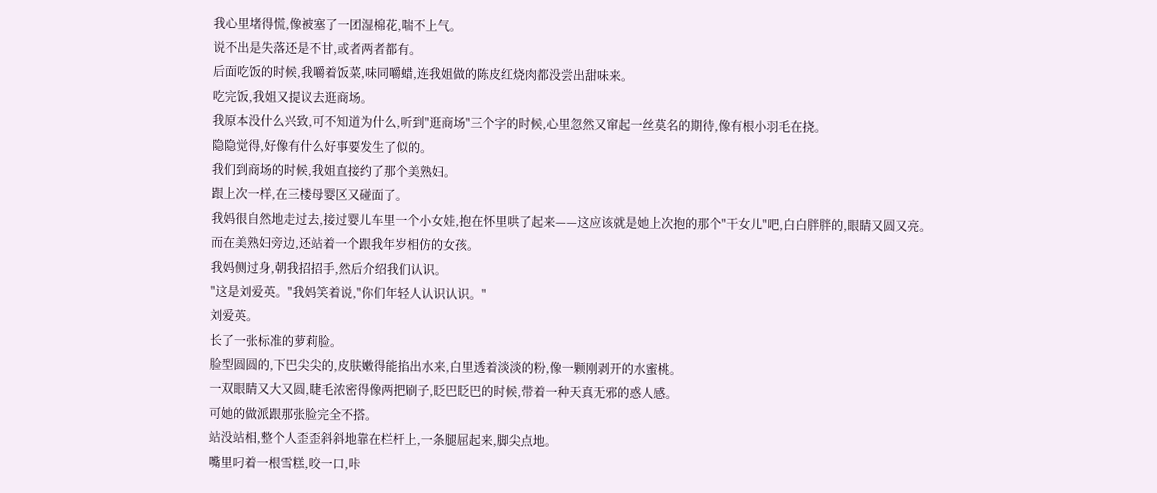我心里堵得慌,像被塞了一团湿棉花,喘不上气。
说不出是失落还是不甘,或者两者都有。
后面吃饭的时候,我嚼着饭菜,味同嚼蜡,连我姐做的陈皮红烧肉都没尝出甜味来。
吃完饭,我姐又提议去逛商场。
我原本没什么兴致,可不知道为什么,听到"逛商场"三个字的时候,心里忽然又窜起一丝莫名的期待,像有根小羽毛在挠。
隐隐觉得,好像有什么好事要发生了似的。
我们到商场的时候,我姐直接约了那个美熟妇。
跟上次一样,在三楼母婴区又碰面了。
我妈很自然地走过去,接过婴儿车里一个小女娃,抱在怀里哄了起来——这应该就是她上次抱的那个"干女儿"吧,白白胖胖的,眼睛又圆又亮。
而在美熟妇旁边,还站着一个跟我年岁相仿的女孩。
我妈侧过身,朝我招招手,然后介绍我们认识。
"这是刘爱英。"我妈笑着说,"你们年轻人认识认识。"
刘爱英。
长了一张标准的萝莉脸。
脸型圆圆的,下巴尖尖的,皮肤嫩得能掐出水来,白里透着淡淡的粉,像一颗刚剥开的水蜜桃。
一双眼睛又大又圆,睫毛浓密得像两把刷子,眨巴眨巴的时候,带着一种天真无邪的惑人感。
可她的做派跟那张脸完全不搭。
站没站相,整个人歪歪斜斜地靠在栏杆上,一条腿屈起来,脚尖点地。
嘴里叼着一根雪糕,咬一口,咔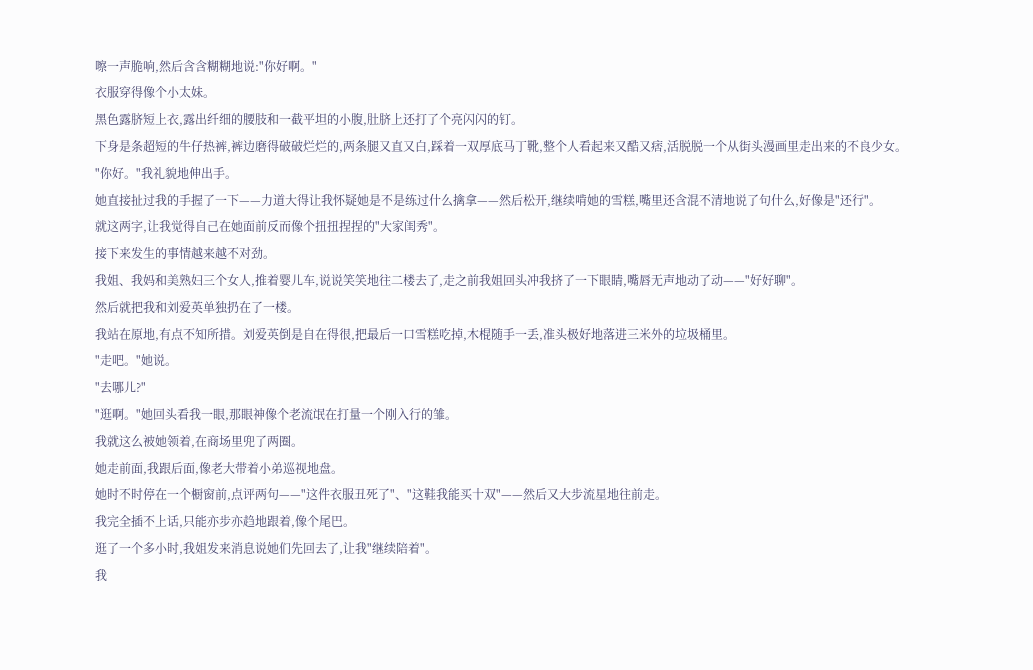嚓一声脆响,然后含含糊糊地说:"你好啊。"
衣服穿得像个小太妹。
黑色露脐短上衣,露出纤细的腰肢和一截平坦的小腹,肚脐上还打了个亮闪闪的钉。
下身是条超短的牛仔热裤,裤边磨得破破烂烂的,两条腿又直又白,踩着一双厚底马丁靴,整个人看起来又酷又痞,活脱脱一个从街头漫画里走出来的不良少女。
"你好。"我礼貌地伸出手。
她直接扯过我的手握了一下——力道大得让我怀疑她是不是练过什么擒拿——然后松开,继续啃她的雪糕,嘴里还含混不清地说了句什么,好像是"还行"。
就这两字,让我觉得自己在她面前反而像个扭扭捏捏的"大家闺秀"。
接下来发生的事情越来越不对劲。
我姐、我妈和美熟妇三个女人,推着婴儿车,说说笑笑地往二楼去了,走之前我姐回头冲我挤了一下眼睛,嘴唇无声地动了动——"好好聊"。
然后就把我和刘爱英单独扔在了一楼。
我站在原地,有点不知所措。刘爱英倒是自在得很,把最后一口雪糕吃掉,木棍随手一丢,准头极好地落进三米外的垃圾桶里。
"走吧。"她说。
"去哪儿?"
"逛啊。"她回头看我一眼,那眼神像个老流氓在打量一个刚入行的雏。
我就这么被她领着,在商场里兜了两圈。
她走前面,我跟后面,像老大带着小弟巡视地盘。
她时不时停在一个橱窗前,点评两句——"这件衣服丑死了"、"这鞋我能买十双"——然后又大步流星地往前走。
我完全插不上话,只能亦步亦趋地跟着,像个尾巴。
逛了一个多小时,我姐发来消息说她们先回去了,让我"继续陪着"。
我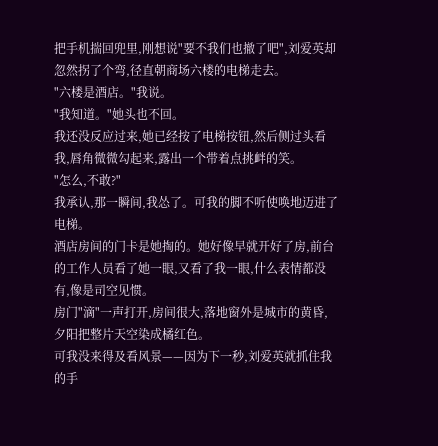把手机揣回兜里,刚想说"要不我们也撤了吧",刘爱英却忽然拐了个弯,径直朝商场六楼的电梯走去。
"六楼是酒店。"我说。
"我知道。"她头也不回。
我还没反应过来,她已经按了电梯按钮,然后侧过头看我,唇角微微勾起来,露出一个带着点挑衅的笑。
"怎么,不敢?"
我承认,那一瞬间,我怂了。可我的脚不听使唤地迈进了电梯。
酒店房间的门卡是她掏的。她好像早就开好了房,前台的工作人员看了她一眼,又看了我一眼,什么表情都没有,像是司空见惯。
房门"滴"一声打开,房间很大,落地窗外是城市的黄昏,夕阳把整片天空染成橘红色。
可我没来得及看风景——因为下一秒,刘爱英就抓住我的手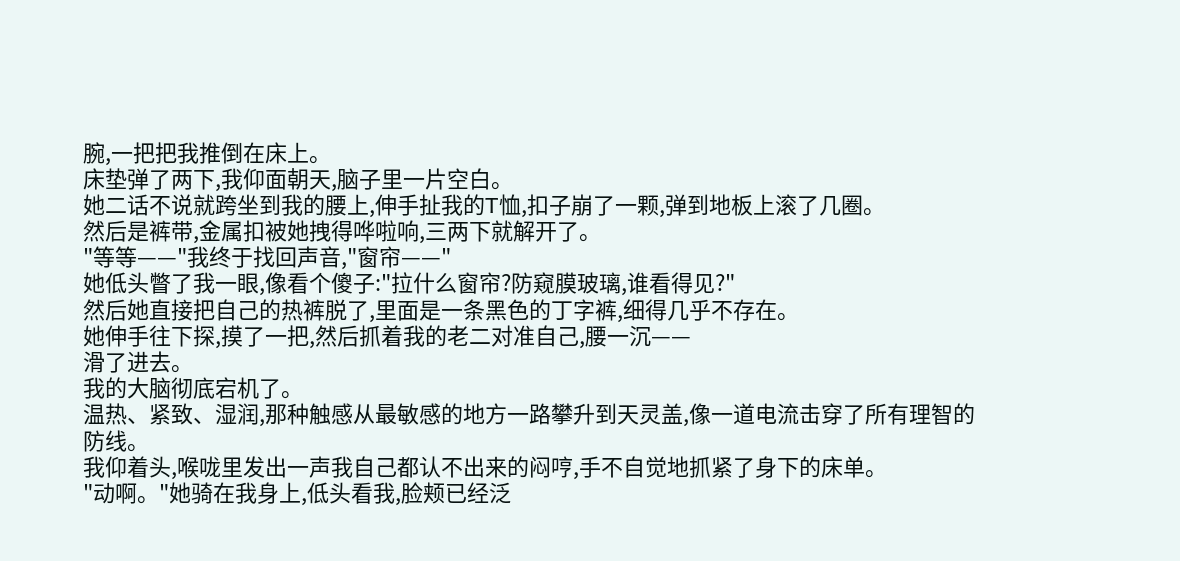腕,一把把我推倒在床上。
床垫弹了两下,我仰面朝天,脑子里一片空白。
她二话不说就跨坐到我的腰上,伸手扯我的T恤,扣子崩了一颗,弹到地板上滚了几圈。
然后是裤带,金属扣被她拽得哗啦响,三两下就解开了。
"等等——"我终于找回声音,"窗帘——"
她低头瞥了我一眼,像看个傻子:"拉什么窗帘?防窥膜玻璃,谁看得见?"
然后她直接把自己的热裤脱了,里面是一条黑色的丁字裤,细得几乎不存在。
她伸手往下探,摸了一把,然后抓着我的老二对准自己,腰一沉——
滑了进去。
我的大脑彻底宕机了。
温热、紧致、湿润,那种触感从最敏感的地方一路攀升到天灵盖,像一道电流击穿了所有理智的防线。
我仰着头,喉咙里发出一声我自己都认不出来的闷哼,手不自觉地抓紧了身下的床单。
"动啊。"她骑在我身上,低头看我,脸颊已经泛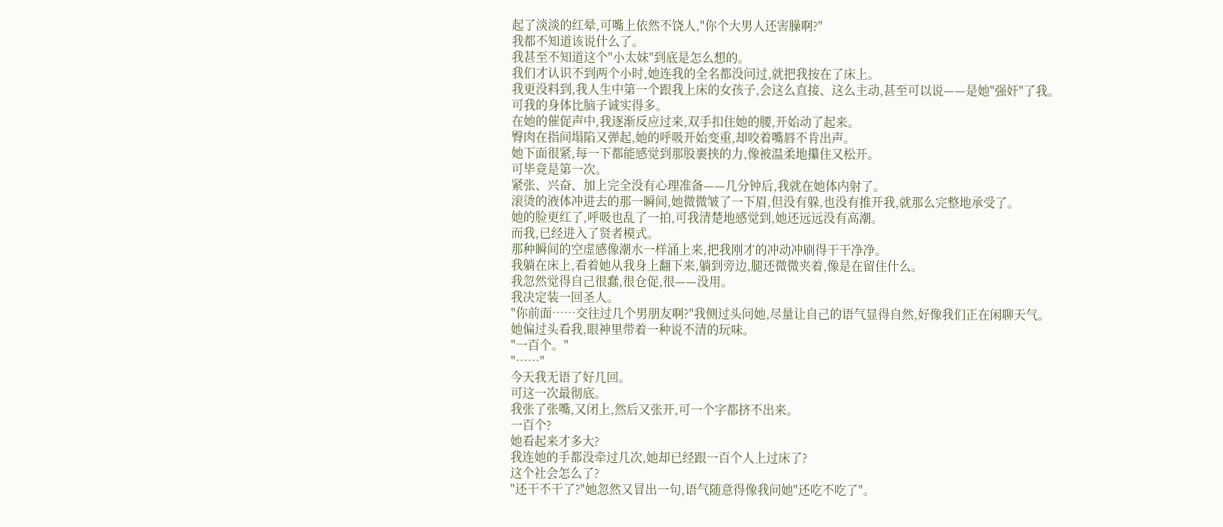起了淡淡的红晕,可嘴上依然不饶人,"你个大男人还害臊啊?"
我都不知道该说什么了。
我甚至不知道这个"小太妹"到底是怎么想的。
我们才认识不到两个小时,她连我的全名都没问过,就把我按在了床上。
我更没料到,我人生中第一个跟我上床的女孩子,会这么直接、这么主动,甚至可以说——是她"强奸"了我。
可我的身体比脑子诚实得多。
在她的催促声中,我逐渐反应过来,双手扣住她的腰,开始动了起来。
臀肉在指间塌陷又弹起,她的呼吸开始变重,却咬着嘴唇不肯出声。
她下面很紧,每一下都能感觉到那股裹挟的力,像被温柔地攥住又松开。
可毕竟是第一次。
紧张、兴奋、加上完全没有心理准备——几分钟后,我就在她体内射了。
滚烫的液体冲进去的那一瞬间,她微微皱了一下眉,但没有躲,也没有推开我,就那么完整地承受了。
她的脸更红了,呼吸也乱了一拍,可我清楚地感觉到,她还远远没有高潮。
而我,已经进入了贤者模式。
那种瞬间的空虚感像潮水一样涌上来,把我刚才的冲动冲刷得干干净净。
我躺在床上,看着她从我身上翻下来,躺到旁边,腿还微微夹着,像是在留住什么。
我忽然觉得自己很蠢,很仓促,很——没用。
我决定装一回圣人。
"你前面……交往过几个男朋友啊?"我侧过头问她,尽量让自己的语气显得自然,好像我们正在闲聊天气。
她偏过头看我,眼神里带着一种说不清的玩味。
"一百个。"
"……"
今天我无语了好几回。
可这一次最彻底。
我张了张嘴,又闭上,然后又张开,可一个字都挤不出来。
一百个?
她看起来才多大?
我连她的手都没牵过几次,她却已经跟一百个人上过床了?
这个社会怎么了?
"还干不干了?"她忽然又冒出一句,语气随意得像我问她"还吃不吃了"。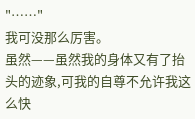"……"
我可没那么厉害。
虽然——虽然我的身体又有了抬头的迹象,可我的自尊不允许我这么快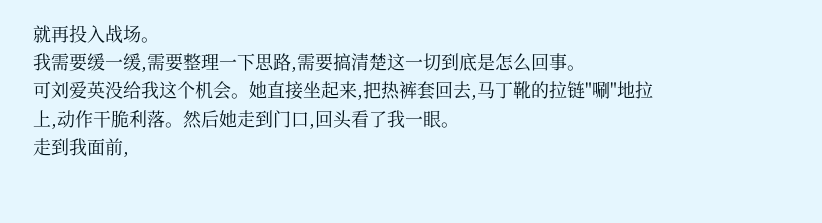就再投入战场。
我需要缓一缓,需要整理一下思路,需要搞清楚这一切到底是怎么回事。
可刘爱英没给我这个机会。她直接坐起来,把热裤套回去,马丁靴的拉链"唰"地拉上,动作干脆利落。然后她走到门口,回头看了我一眼。
走到我面前,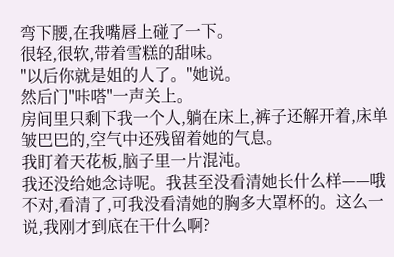弯下腰,在我嘴唇上碰了一下。
很轻,很软,带着雪糕的甜味。
"以后你就是姐的人了。"她说。
然后门"咔嗒"一声关上。
房间里只剩下我一个人,躺在床上,裤子还解开着,床单皱巴巴的,空气中还残留着她的气息。
我盯着天花板,脑子里一片混沌。
我还没给她念诗呢。我甚至没看清她长什么样——哦不对,看清了,可我没看清她的胸多大罩杯的。这么一说,我刚才到底在干什么啊?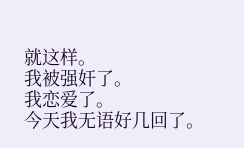就这样。
我被强奸了。
我恋爱了。
今天我无语好几回了。